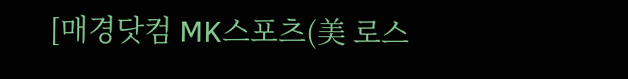[매경닷컴 MK스포츠(美 로스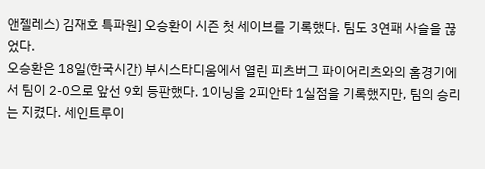앤젤레스) 김재호 특파원] 오승환이 시즌 첫 세이브를 기록했다. 팀도 3연패 사슬을 끊었다.
오승환은 18일(한국시간) 부시스타디움에서 열린 피츠버그 파이어리츠와의 홈경기에서 팀이 2-0으로 앞선 9회 등판했다. 1이닝을 2피안타 1실점을 기록했지만, 팀의 승리는 지켰다. 세인트루이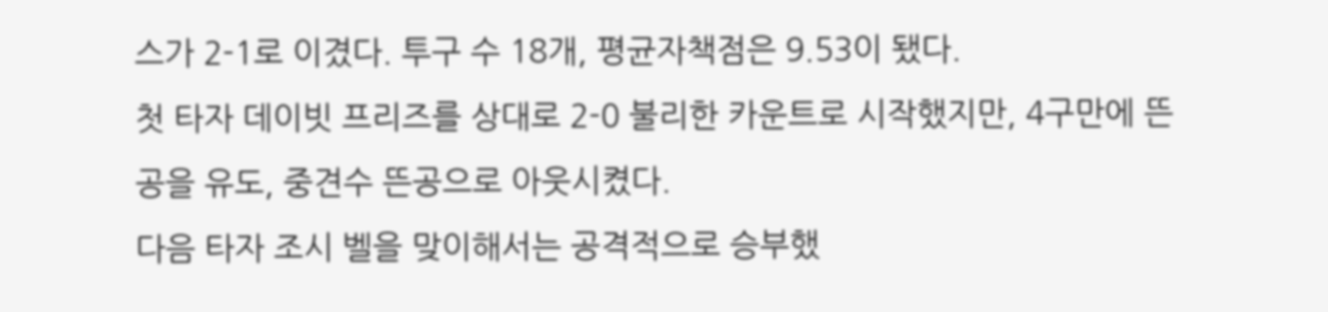스가 2-1로 이겼다. 투구 수 18개, 평균자책점은 9.53이 됐다.
첫 타자 데이빗 프리즈를 상대로 2-0 불리한 카운트로 시작했지만, 4구만에 뜬공을 유도, 중견수 뜬공으로 아웃시켰다.
다음 타자 조시 벨을 맞이해서는 공격적으로 승부했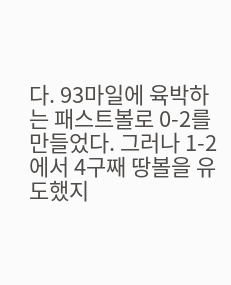다. 93마일에 육박하는 패스트볼로 0-2를 만들었다. 그러나 1-2에서 4구째 땅볼을 유도했지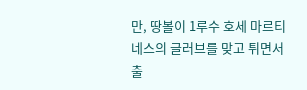만, 땅볼이 1루수 호세 마르티네스의 글러브를 맞고 튀면서 출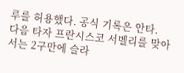루를 허용했다. 공식 기록은 안타.
다음 타자 프란시스코 서벨리를 맞아서는 2구만에 슬라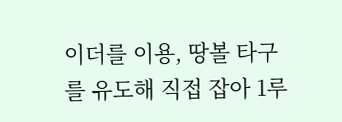이더를 이용, 땅볼 타구를 유도해 직접 잡아 1루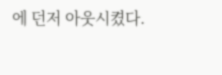에 던저 아웃시켰다.